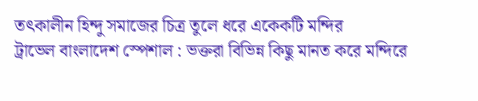তৎকালীন হিন্দু সমাজের চিত্র তুলে ধরে একেকটি মন্দির
ট্রাভেল বাংলাদেশ স্পেশাল : ভক্তরা বিভিন্ন কিছু মানত করে মন্দিরে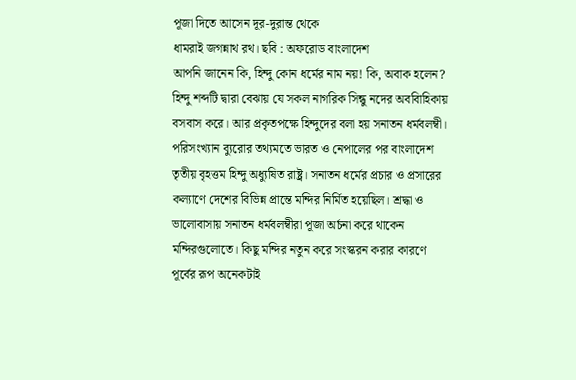পূজা দিতে আসেন দূর-দুরান্ত থেকে
ধামরাই জগন্নাথ রথ। ছবি : অফরোড বাংলাদেশ
আপনি জানেন কি, হিন্দু কোন ধর্মের নাম নয়! কি, অবাক হলেন?
হিন্দু শব্দটি দ্বারা বেঝায় যে সকল নাগরিক সিন্ধু নদের অববিাহিকায় বসবাস করে। আর প্রকৃতপক্ষে হিন্দুদের বলা হয় সনাতন ধর্মবলম্বী। পরিসংখ্যান ব্যুরোর তথ্যমতে ভারত ও নেপালের পর বাংলাদেশ তৃতীয় বৃহত্তম হিন্দু অধ্যুষিত রাষ্ট্র। সনাতন ধর্মের প্রচার ও প্রসারের কল্যাণে দেশের বিভিন্ন প্রান্তে মন্দির নির্মিত হয়েছিল। শ্রদ্ধা ও ভালোবাসায় সনাতন ধর্মবলম্বীরা পূজা অর্চনা করে থাকেন মন্দিরগুলোতে। কিছু মন্দির নতুন করে সংস্করন করার কারণে পূর্বের রূপ অনেকটাই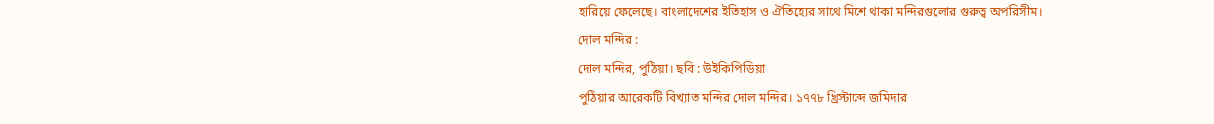হারিয়ে ফেলেছে। বাংলাদেশের ইতিহাস ও ঐতিহ্যের সাথে মিশে থাকা মন্দিরগুলোর গুরুত্ব অপরিসীম।
দোল মন্দির :
দোল মন্দির, পুঠিয়া। ছবি : উইকিপিডিয়া
পুঠিয়ার আরেকটি বিখ্যাত মন্দির দোল মন্দির। ১৭৭৮ খ্রিস্টাব্দে জমিদার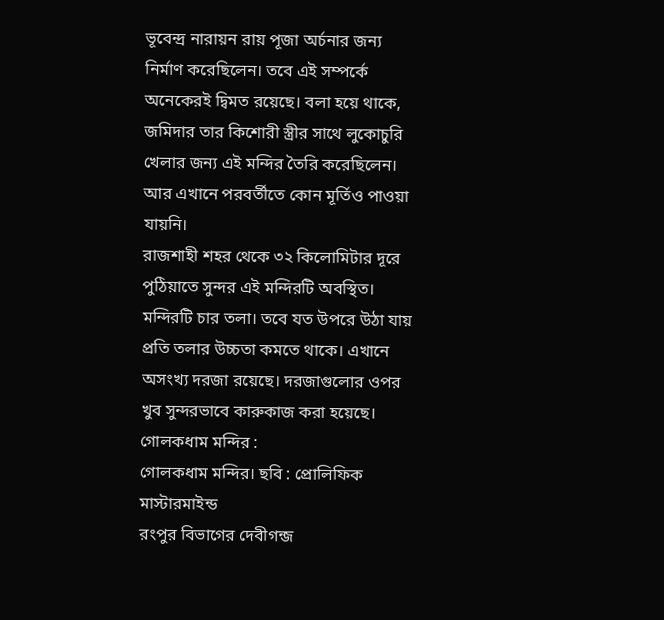ভূবেন্দ্র নারায়ন রায় পূজা অর্চনার জন্য নির্মাণ করেছিলেন। তবে এই সম্পর্কে অনেকেরই দ্বিমত রয়েছে। বলা হয়ে থাকে, জমিদার তার কিশোরী স্ত্রীর সাথে লুকোচুরি খেলার জন্য এই মন্দির তৈরি করেছিলেন। আর এখানে পরবর্তীতে কোন মূর্তিও পাওয়া যায়নি।
রাজশাহী শহর থেকে ৩২ কিলোমিটার দূরে পুঠিয়াতে সুন্দর এই মন্দিরটি অবস্থিত। মন্দিরটি চার তলা। তবে যত উপরে উঠা যায় প্রতি তলার উচ্চতা কমতে থাকে। এখানে অসংখ্য দরজা রয়েছে। দরজাগুলোর ওপর খুব সুন্দরভাবে কারুকাজ করা হয়েছে।
গোলকধাম মন্দির :
গোলকধাম মন্দির। ছবি : প্রোলিফিক মাস্টারমাইন্ড
রংপুর বিভাগের দেবীগন্জ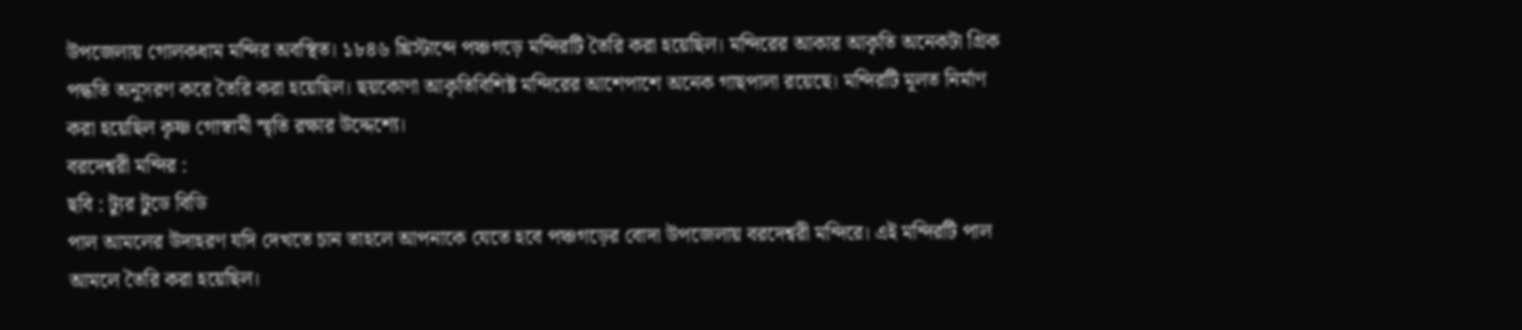উপজেলায় গোলকধাম মন্দির অবস্থিত। ১৮৪৬ খ্রিস্টাব্দে পঞ্চগড়ে মন্দিরটি তৈরি করা হয়েছিল। মন্দিরের আকার আকৃতি অনেকটা গ্রিক পদ্ধতি অনুসরণ করে তৈরি করা হয়েছিল। ছয়কোণা আকৃতিবিশিষ্ট মন্দিরের আশেপাশে অনেক গাছপালা রয়েছে। মন্দিরটি মূলত নির্মাণ করা হয়েছিল কৃষ্ণ গোস্বামী স্মৃতি রক্ষার উদ্দেশ্যে।
বরদেশ্বরী মন্দির :
ছবি : ট্যুর টুডে বিডি
পাল আমলের উদাহরণ যদি দেখতে চান তাহলে আপনাকে যেতে হবে পঞ্চগড়ের বোদা উপজেলায় বরদেশ্বরী মন্দিরে। এই মন্দিরটি পাল আমলে তৈরি করা হয়েছিল।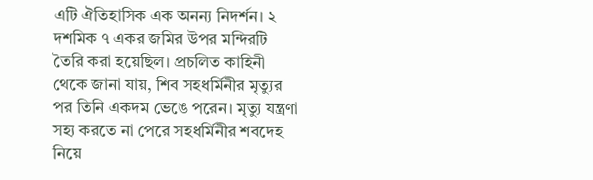এটি ঐতিহাসিক এক অনন্য নিদর্শন। ২ দশমিক ৭ একর জমির উপর মন্দিরটি তৈরি করা হয়েছিল। প্রচলিত কাহিনী থেকে জানা যায়, শিব সহধর্মিনীর মৃত্যুর পর তিনি একদম ভেঙে পরেন। মৃত্যু যন্ত্রণা সহ্য করতে না পেরে সহধর্মিনীর শবদেহ নিয়ে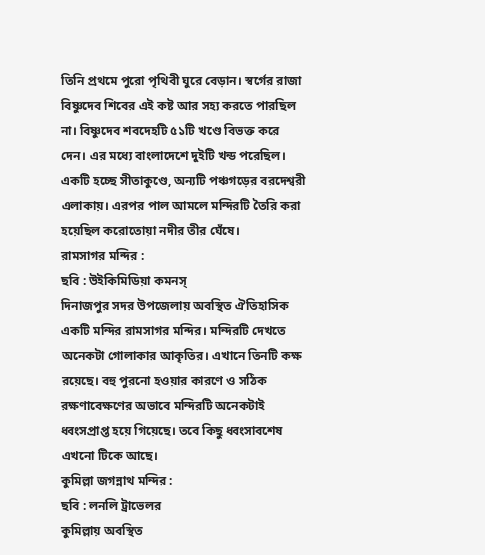তিনি প্রথমে পুরো পৃথিবী ঘুরে বেড়ান। স্বর্গের রাজা বিষ্ণুদেব শিবের এই কষ্ট আর সহ্য করতে পারছিল না। বিষ্ণুদেব শবদেহটি ৫১টি খণ্ডে বিভক্ত করে দেন। এর মধ্যে বাংলাদেশে দুইটি খন্ড পরেছিল। একটি হচ্ছে সীতাকুণ্ডে, অন্যটি পঞ্চগড়ের বরদেশ্বরী এলাকায়। এরপর পাল আমলে মন্দিরটি তৈরি করা হয়েছিল করোতোয়া নদীর তীর ঘেঁষে।
রামসাগর মন্দির :
ছবি : উইকিমিডিয়া কমনস্
দিনাজপুর সদর উপজেলায় অবস্থিত ঐতিহাসিক একটি মন্দির রামসাগর মন্দির। মন্দিরটি দেখতে অনেকটা গোলাকার আকৃতির। এখানে তিনটি কক্ষ রয়েছে। বহু পুরনো হওয়ার কারণে ও সঠিক রক্ষণাবেক্ষণের অভাবে মন্দিরটি অনেকটাই ধ্বংসপ্রাপ্ত হয়ে গিয়েছে। তবে কিছু ধ্বংসাবশেষ এখনো টিকে আছে।
কুমিল্লা জগন্নাথ মন্দির :
ছবি : লনলি ট্রাভেলর
কুমিল্লায় অবস্থিত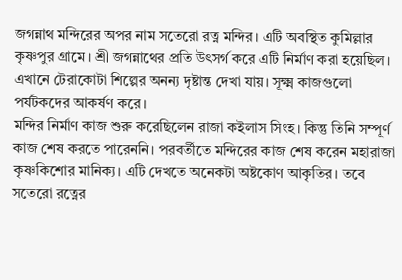জগন্নাথ মন্দিরের অপর নাম সতেরো রত্ন মন্দির। এটি অবস্থিত কুমিল্লার কৃষ্ণপুর গ্রামে। শ্রী জগন্নাথের প্রতি উৎসর্গ করে এটি নির্মাণ করা হয়েছিল। এখানে টেরাকোটা শিল্পের অনন্য দৃষ্টান্ত দেখা যায়। সূক্ষ্ম কাজগুলো পর্যটকদের আকর্ষণ করে।
মন্দির নির্মাণ কাজ শুরু করেছিলেন রাজা কইলাস সিংহ। কিন্তু তিনি সম্পূর্ণ কাজ শেষ করতে পারেননি। পরবর্তীতে মন্দিরের কাজ শেষ করেন মহারাজা কৃষ্ণকিশোর মানিক্য। এটি দেখতে অনেকটা অষ্টকোণ আকৃতির। তবে সতেরো রত্নের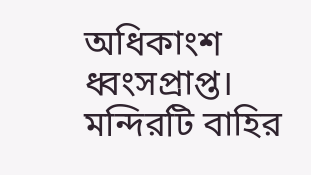অধিকাংশ ধ্বংসপ্রাপ্ত। মন্দিরটি বাহির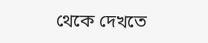থেকে দেখতে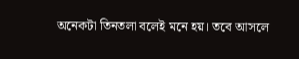অনেকটা তিনতলা বলেই মনে হয়। তবে আসলে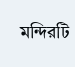মন্দিরটি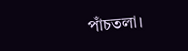পাঁচতলা।